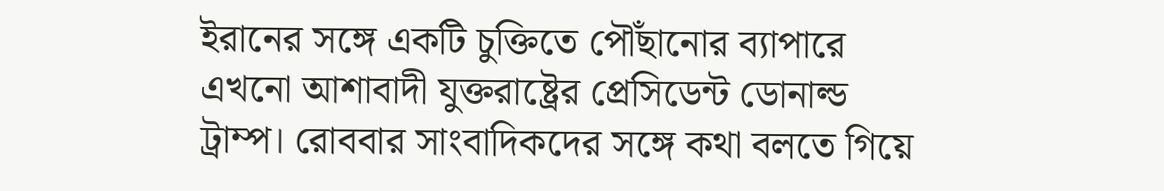ইরানের সঙ্গে একটি চুক্তিতে পৌঁছানোর ব্যাপারে এখনো আশাবাদী যুক্তরাষ্ট্রের প্রেসিডেন্ট ডোনাল্ড ট্রাম্প। রোববার সাংবাদিকদের সঙ্গে কথা বলতে গিয়ে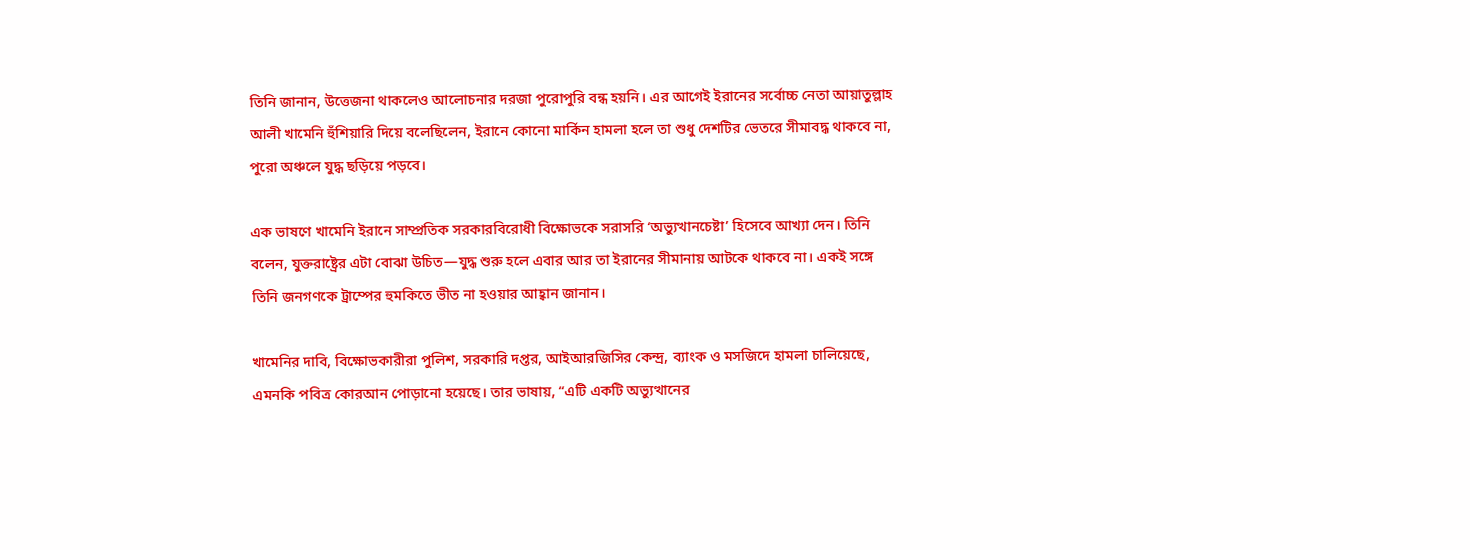তিনি জানান, উত্তেজনা থাকলেও আলোচনার দরজা পুরোপুরি বন্ধ হয়নি। এর আগেই ইরানের সর্বোচ্চ নেতা আয়াতুল্লাহ আলী খামেনি হুঁশিয়ারি দিয়ে বলেছিলেন, ইরানে কোনো মার্কিন হামলা হলে তা শুধু দেশটির ভেতরে সীমাবদ্ধ থাকবে না, পুরো অঞ্চলে যুদ্ধ ছড়িয়ে পড়বে।

এক ভাষণে খামেনি ইরানে সাম্প্রতিক সরকারবিরোধী বিক্ষোভকে সরাসরি ‘অভ্যুত্থানচেষ্টা’ হিসেবে আখ্যা দেন। তিনি বলেন, যুক্তরাষ্ট্রের এটা বোঝা উচিত—যুদ্ধ শুরু হলে এবার আর তা ইরানের সীমানায় আটকে থাকবে না। একই সঙ্গে তিনি জনগণকে ট্রাম্পের হুমকিতে ভীত না হওয়ার আহ্বান জানান।

খামেনির দাবি, বিক্ষোভকারীরা পুলিশ, সরকারি দপ্তর, আইআরজিসির কেন্দ্র, ব্যাংক ও মসজিদে হামলা চালিয়েছে, এমনকি পবিত্র কোরআন পোড়ানো হয়েছে। তার ভাষায়, “এটি একটি অভ্যুত্থানের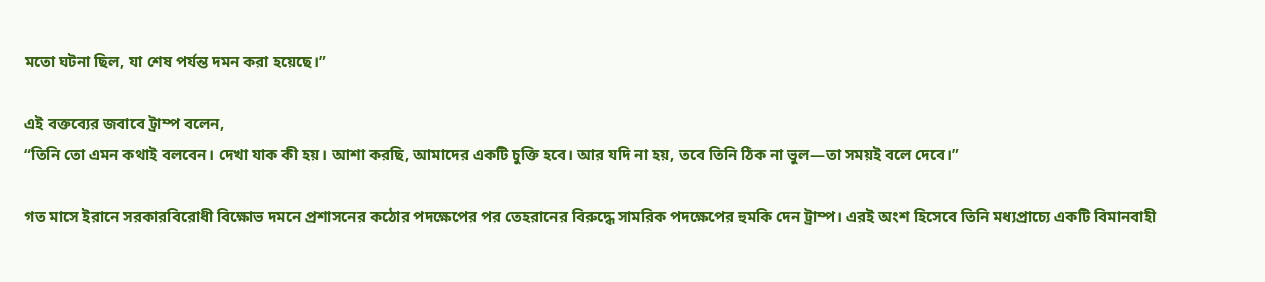মতো ঘটনা ছিল, যা শেষ পর্যন্ত দমন করা হয়েছে।”

এই বক্তব্যের জবাবে ট্রাম্প বলেন,
“তিনি তো এমন কথাই বলবেন। দেখা যাক কী হয়। আশা করছি, আমাদের একটি চুক্তি হবে। আর যদি না হয়, তবে তিনি ঠিক না ভুল—তা সময়ই বলে দেবে।”

গত মাসে ইরানে সরকারবিরোধী বিক্ষোভ দমনে প্রশাসনের কঠোর পদক্ষেপের পর তেহরানের বিরুদ্ধে সামরিক পদক্ষেপের হুমকি দেন ট্রাম্প। এরই অংশ হিসেবে তিনি মধ্যপ্রাচ্যে একটি বিমানবাহী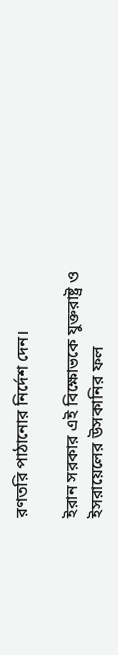রণতরি পাঠানোর নির্দেশ দেন।

ইরান সরকার এই বিক্ষোভকে যুক্তরাষ্ট্র ও ইসরায়েলের উসকানির ফল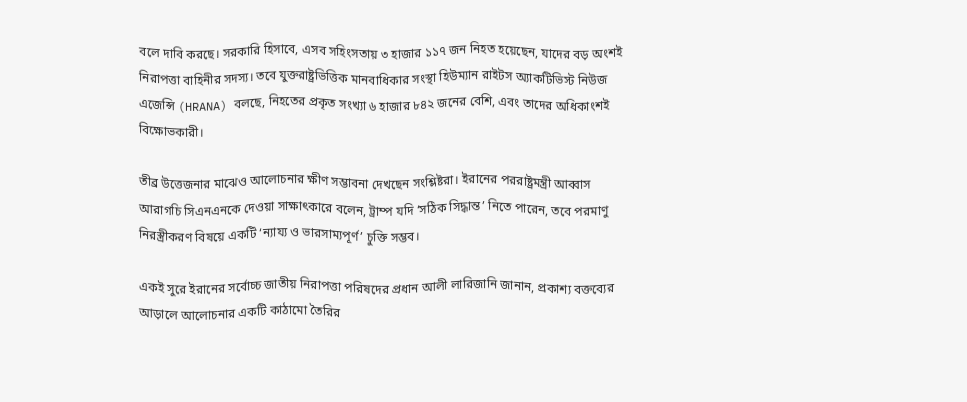বলে দাবি করছে। সরকারি হিসাবে, এসব সহিংসতায় ৩ হাজার ১১৭ জন নিহত হয়েছেন, যাদের বড় অংশই নিরাপত্তা বাহিনীর সদস্য। তবে যুক্তরাষ্ট্রভিত্তিক মানবাধিকার সংস্থা হিউম্যান রাইটস অ্যাকটিভিস্ট নিউজ এজেন্সি (HRANA) বলছে, নিহতের প্রকৃত সংখ্যা ৬ হাজার ৮৪২ জনের বেশি, এবং তাদের অধিকাংশই বিক্ষোভকারী।

তীব্র উত্তেজনার মাঝেও আলোচনার ক্ষীণ সম্ভাবনা দেখছেন সংশ্লিষ্টরা। ইরানের পররাষ্ট্রমন্ত্রী আব্বাস আরাগচি সিএনএনকে দেওয়া সাক্ষাৎকারে বলেন, ট্রাম্প যদি ‘সঠিক সিদ্ধান্ত’ নিতে পারেন, তবে পরমাণু নিরস্ত্রীকরণ বিষয়ে একটি ‘ন্যায্য ও ভারসাম্যপূর্ণ’ চুক্তি সম্ভব।

একই সুরে ইরানের সর্বোচ্চ জাতীয় নিরাপত্তা পরিষদের প্রধান আলী লারিজানি জানান, প্রকাশ্য বক্তব্যের আড়ালে আলোচনার একটি কাঠামো তৈরির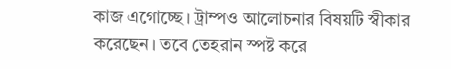কাজ এগোচ্ছে। ট্রাম্পও আলোচনার বিষয়টি স্বীকার করেছেন। তবে তেহরান স্পষ্ট করে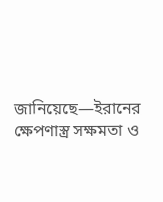জানিয়েছে—ইরানের ক্ষেপণাস্ত্র সক্ষমতা ও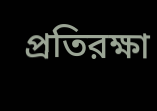প্রতিরক্ষা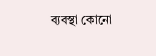ব্যবস্থা কোনো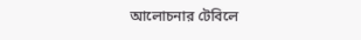আলোচনার টেবিলে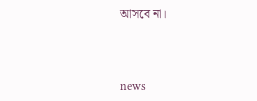আসবে না।



news